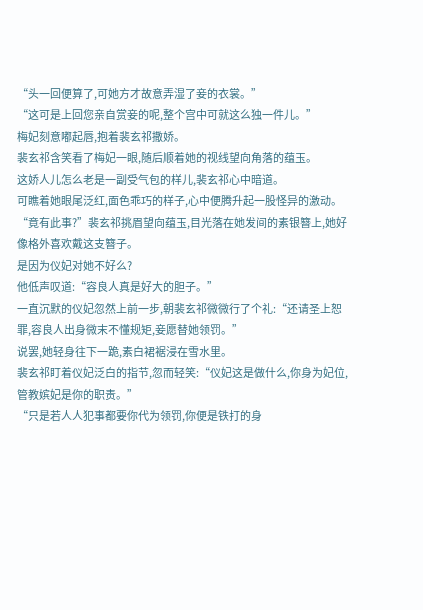“头一回便算了,可她方才故意弄湿了妾的衣裳。”
“这可是上回您亲自赏妾的呢,整个宫中可就这么独一件儿。”
梅妃刻意嘟起唇,抱着裴玄祁撒娇。
裴玄祁含笑看了梅妃一眼,随后顺着她的视线望向角落的蕴玉。
这娇人儿怎么老是一副受气包的样儿,裴玄祁心中暗道。
可瞧着她眼尾泛红,面色乖巧的样子,心中便腾升起一股怪异的激动。
“竟有此事?”裴玄祁挑眉望向蕴玉,目光落在她发间的素银簪上,她好像格外喜欢戴这支簪子。
是因为仪妃对她不好么?
他低声叹道:“容良人真是好大的胆子。”
一直沉默的仪妃忽然上前一步,朝裴玄祁微微行了个礼:“还请圣上恕罪,容良人出身微末不懂规矩,妾愿替她领罚。”
说罢,她轻身往下一跪,素白裙裾浸在雪水里。
裴玄祁盯着仪妃泛白的指节,忽而轻笑:“仪妃这是做什么,你身为妃位,管教嫔妃是你的职责。”
“只是若人人犯事都要你代为领罚,你便是铁打的身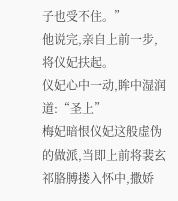子也受不住。”
他说完,亲自上前一步,将仪妃扶起。
仪妃心中一动,眸中湿润道:“圣上”
梅妃暗恨仪妃这般虚伪的做派,当即上前将裴玄祁胳膊搂入怀中,撒娇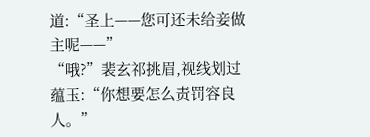道:“圣上——您可还未给妾做主呢——”
“哦?”裴玄祁挑眉,视线划过蕴玉:“你想要怎么责罚容良人。”